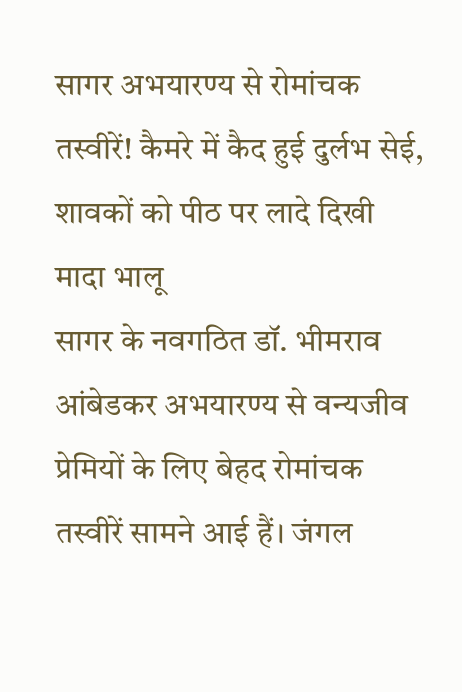सागर अभयारण्य से रोमांचक तस्वीरें! कैमरे में कैद हुई दुर्लभ सेई, शावकों को पीठ पर लादे दिखी मादा भालू
सागर के नवगठित डॉ. भीमराव आंबेडकर अभयारण्य से वन्यजीव प्रेमियों के लिए बेहद रोमांचक तस्वीरें सामने आई हैं। जंगल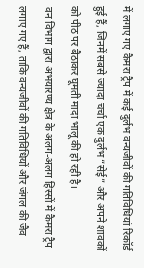में लगाए गए कैमरा ट्रैप में कई दुर्लभ वन्यजीवों की गतिविधियां रिकॉर्ड हुई हैं, जिनमें सबसे ज्यादा चर्चा एक दुर्लभ “सेई” और अपने शावकों को पीठ पर बैठाकर घूमती मादा भालू की हो रही है।
वन विभाग द्वारा अभयारण्य क्षेत्र के अलग-अलग हिस्सों में कैमरा ट्रैप लगाए गए हैं, ताकि वन्यजीवों की गतिविधियों और जंगल की जैव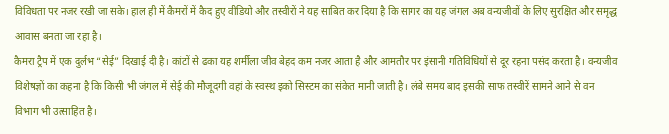विविधता पर नजर रखी जा सके। हाल ही में कैमरों में कैद हुए वीडियो और तस्वीरों ने यह साबित कर दिया है कि सागर का यह जंगल अब वन्यजीवों के लिए सुरक्षित और समृद्ध आवास बनता जा रहा है।
कैमरा ट्रैप में एक दुर्लभ “सेई” दिखाई दी है। कांटों से ढका यह शर्मीला जीव बेहद कम नजर आता है और आमतौर पर इंसानी गतिविधियों से दूर रहना पसंद करता है। वन्यजीव विशेषज्ञों का कहना है कि किसी भी जंगल में सेई की मौजूदगी वहां के स्वस्थ इको सिस्टम का संकेत मानी जाती है। लंबे समय बाद इसकी साफ तस्वीरें सामने आने से वन विभाग भी उत्साहित है।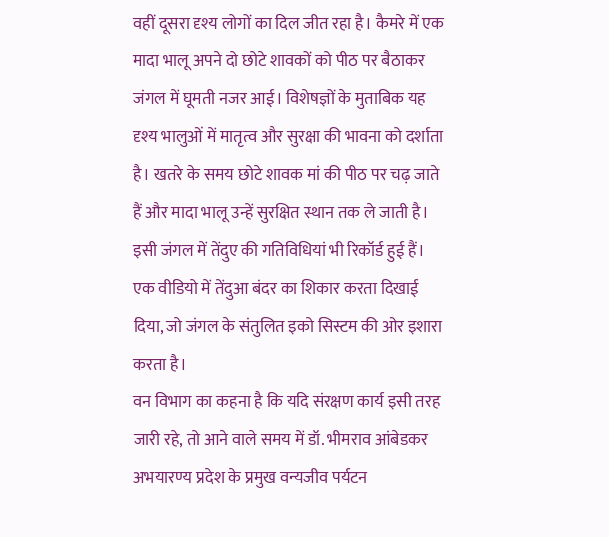वहीं दूसरा दृश्य लोगों का दिल जीत रहा है। कैमरे में एक मादा भालू अपने दो छोटे शावकों को पीठ पर बैठाकर जंगल में घूमती नजर आई। विशेषज्ञों के मुताबिक यह दृश्य भालुओं में मातृत्व और सुरक्षा की भावना को दर्शाता है। खतरे के समय छोटे शावक मां की पीठ पर चढ़ जाते हैं और मादा भालू उन्हें सुरक्षित स्थान तक ले जाती है।
इसी जंगल में तेंदुए की गतिविधियां भी रिकॉर्ड हुई हैं। एक वीडियो में तेंदुआ बंदर का शिकार करता दिखाई दिया, जो जंगल के संतुलित इको सिस्टम की ओर इशारा करता है।
वन विभाग का कहना है कि यदि संरक्षण कार्य इसी तरह जारी रहे, तो आने वाले समय में डॉ. भीमराव आंबेडकर अभयारण्य प्रदेश के प्रमुख वन्यजीव पर्यटन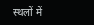स्थलों में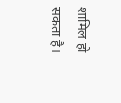शामिल हो सकता है।